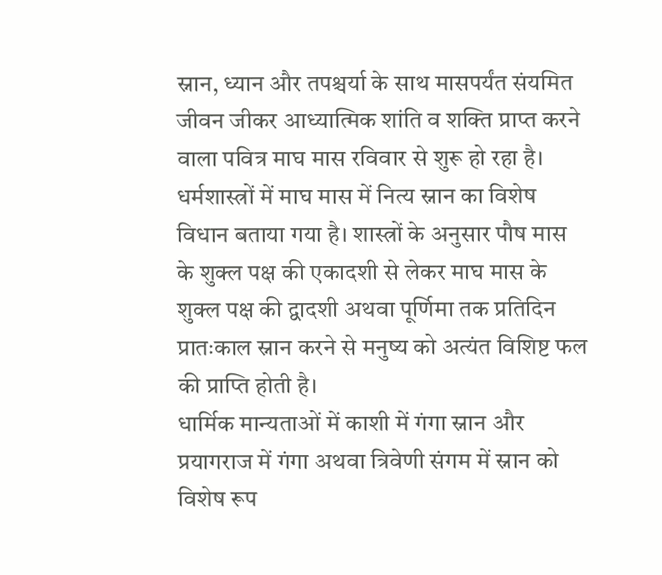स्नान, ध्यान और तपश्चर्या के साथ मासपर्यंत संयमित जीवन जीकर आध्यात्मिक शांति व शक्ति प्राप्त करने वाला पवित्र माघ मास रविवार से शुरू हो रहा है। धर्मशास्त्रों में माघ मास में नित्य स्नान का विशेष विधान बताया गया है। शास्त्रों के अनुसार पौष मास के शुक्ल पक्ष की एकादशी से लेकर माघ मास के शुक्ल पक्ष की द्वादशी अथवा पूर्णिमा तक प्रतिदिन प्रातःकाल स्नान करने से मनुष्य को अत्यंत विशिष्ट फल की प्राप्ति होती है।
धार्मिक मान्यताओं में काशी में गंगा स्नान और प्रयागराज में गंगा अथवा त्रिवेणी संगम में स्नान को विशेष रूप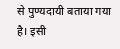से पुण्यदायी बताया गया है। इसी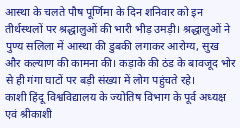आस्था के चलते पौष पूर्णिमा के दिन शनिवार को इन तीर्थस्थलों पर श्रद्धालुओं की भारी भीड़ उमड़ी। श्रद्धालुओं ने पुण्य सलिला में आस्था की डुबकी लगाकर आरोग्य, सुख और कल्याण की कामना की। कड़ाके की ठंड के बावजूद भोर से ही गंगा घाटों पर बड़ी संख्या में लोग पहुंचते रहे।
काशी हिंदू विश्वविद्यालय के ज्योतिष विभाग के पूर्व अध्यक्ष एवं श्रीकाशी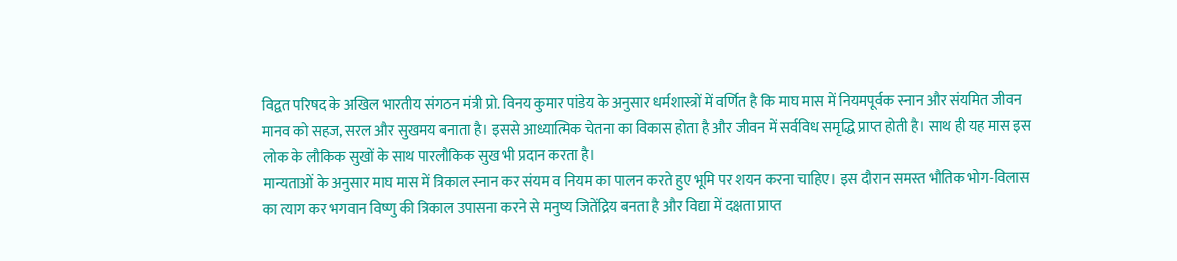विद्वत परिषद के अखिल भारतीय संगठन मंत्री प्रो. विनय कुमार पांडेय के अनुसार धर्मशास्त्रों में वर्णित है कि माघ मास में नियमपूर्वक स्नान और संयमित जीवन मानव को सहज, सरल और सुखमय बनाता है। इससे आध्यात्मिक चेतना का विकास होता है और जीवन में सर्वविध समृद्धि प्राप्त होती है। साथ ही यह मास इस लोक के लौकिक सुखों के साथ पारलौकिक सुख भी प्रदान करता है।
मान्यताओं के अनुसार माघ मास में त्रिकाल स्नान कर संयम व नियम का पालन करते हुए भूमि पर शयन करना चाहिए। इस दौरान समस्त भौतिक भोग-विलास का त्याग कर भगवान विष्णु की त्रिकाल उपासना करने से मनुष्य जितेंद्रिय बनता है और विद्या में दक्षता प्राप्त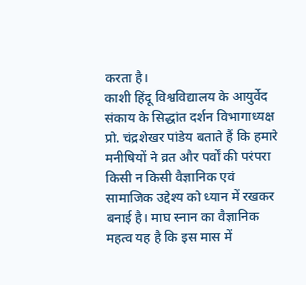करता है।
काशी हिंदू विश्वविद्यालय के आयुर्वेद संकाय के सिद्धांत दर्शन विभागाध्यक्ष प्रो. चंद्रशेखर पांडेय बताते हैं कि हमारे मनीषियों ने व्रत और पर्वों की परंपरा किसी न किसी वैज्ञानिक एवं सामाजिक उद्देश्य को ध्यान में रखकर बनाई है। माघ स्नान का वैज्ञानिक महत्व यह है कि इस मास में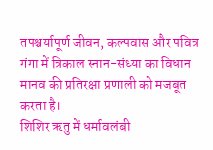तपश्चर्यापूर्ण जीवन, कल्पवास और पवित्र गंगा में त्रिकाल स्नान-संध्या का विधान मानव की प्रतिरक्षा प्रणाली को मजबूत करता है।
शिशिर ऋतु में धर्मावलंबी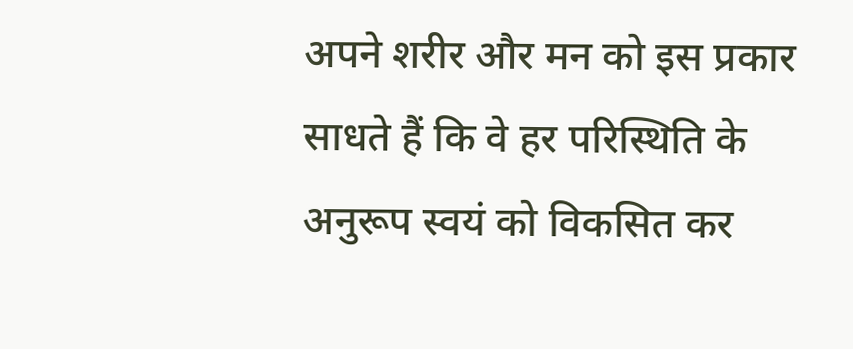अपने शरीर और मन को इस प्रकार साधते हैं कि वे हर परिस्थिति के अनुरूप स्वयं को विकसित कर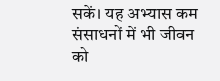सकें। यह अभ्यास कम संसाधनों में भी जीवन को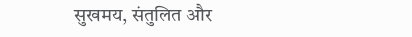सुखमय, संतुलित और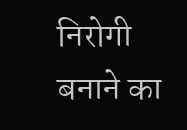निरोगी बनाने का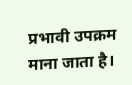प्रभावी उपक्रम माना जाता है।